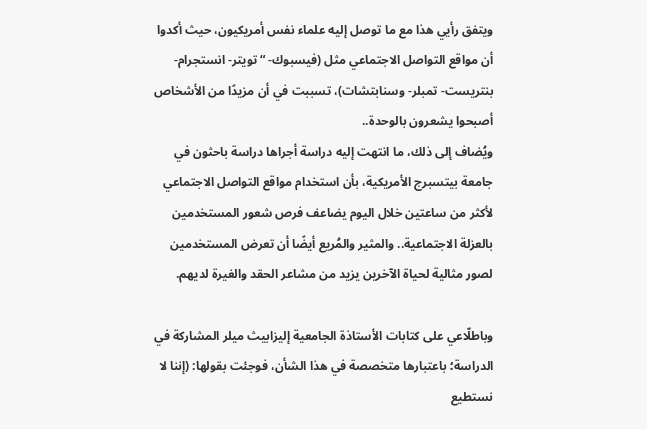ويتفق رأيي هذا مع ما توصل إليه علماء نفس أمريكيون، حيث أكدوا أن مواقع التواصل الاجتماعي مثل (فيسبوك- “تويتر- انستجرام- بنتريست- تمبلر- وسنابتشات)، تسببت في أن مزيدًا من الأشخاص أصبحوا يشعرون بالوحدة..
ويُضاف إلى ذلك، ما انتهت إليه دراسة أجراها دراسة باحثون في جامعة بيتسبرج الأمريكية، بأن استخدام مواقع التواصل الاجتماعي لأكثر من ساعتين خلال اليوم يضاعف فرص شعور المستخدمين بالعزلة الاجتماعية.. والمثير والمُريع أيضًا أن تعرض المستخدمين لصور مثالية لحياة الآخرين يزيد من مشاعر الحقد والغيرة لديهم.

وباطلّاعي على كتابات الأستاذة الجامعية إليزابيث ميلر المشاركة في الدراسة؛ باعتبارها متخصصة في هذا الشأن، فوجئت بقولها: (إننا لا نستطيع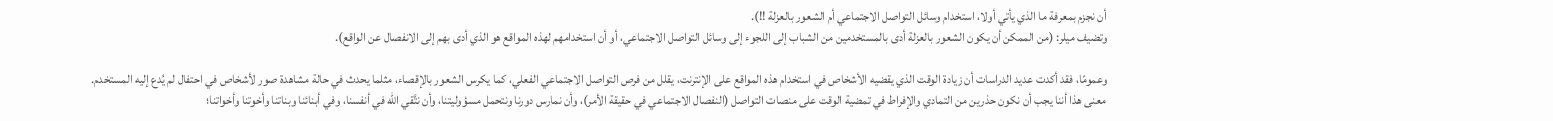أن نجزم بمعرفة ما الذي يأتي أولا، استخدام وسائل التواصل الاجتماعي أم الشعور بالعزلة !!).
وتضيف ميلر: (من الممكن أن يكون الشعور بالعزلة أدى بالمستخدمين من الشباب إلى اللجوء إلى وسائل التواصل الاجتماعي، أو أن استخدامهم لهذه المواقع هو الذي أدى بهم إلى الانفصال عن الواقع).

وعمومًا، فقد أكدت عديد الدراسات أن زيادة الوقت الذي يقضيه الأشخاص في استخدام هذه المواقع على الإنترنت، يقلل من فرص التواصل الاجتماعي الفعلي، كما يكرس الشعور بالإقصاء، مثلما يحدث في حالة مشاهدة صور لأشخاص في احتفال لم يُدع إليه المستخدم.
معنى هذا أننا يجب أن نكون حذرين من التمادي والإفراط في تمضية الوقت على منصات التواصل (النفصال الاجتماعي في حقيقة الأمر)، وأن نمارس دورنا ونتحمل مسؤوليتنا، وأن نتَّقي الله في أنفسنا، وفي أبنائنا وبناتنا وأخوتنا وأخواتنا؛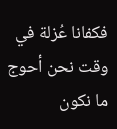فكفانا عُزلة في وقت نحن أحوج ما نكون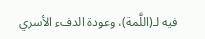فيه لـ(اللَّمة)، وعودة الدفء الأسري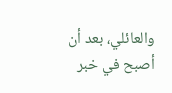والعائلي، بعد أن أصبح في خبر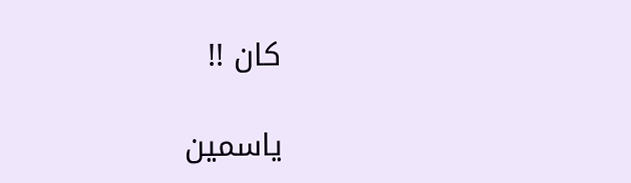كان !!

ياسمين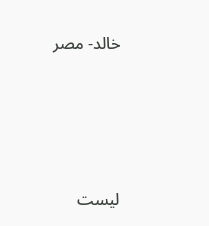خالد- مصر





ليست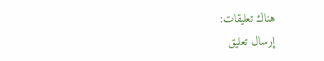هناك تعليقات:
إرسال تعليق